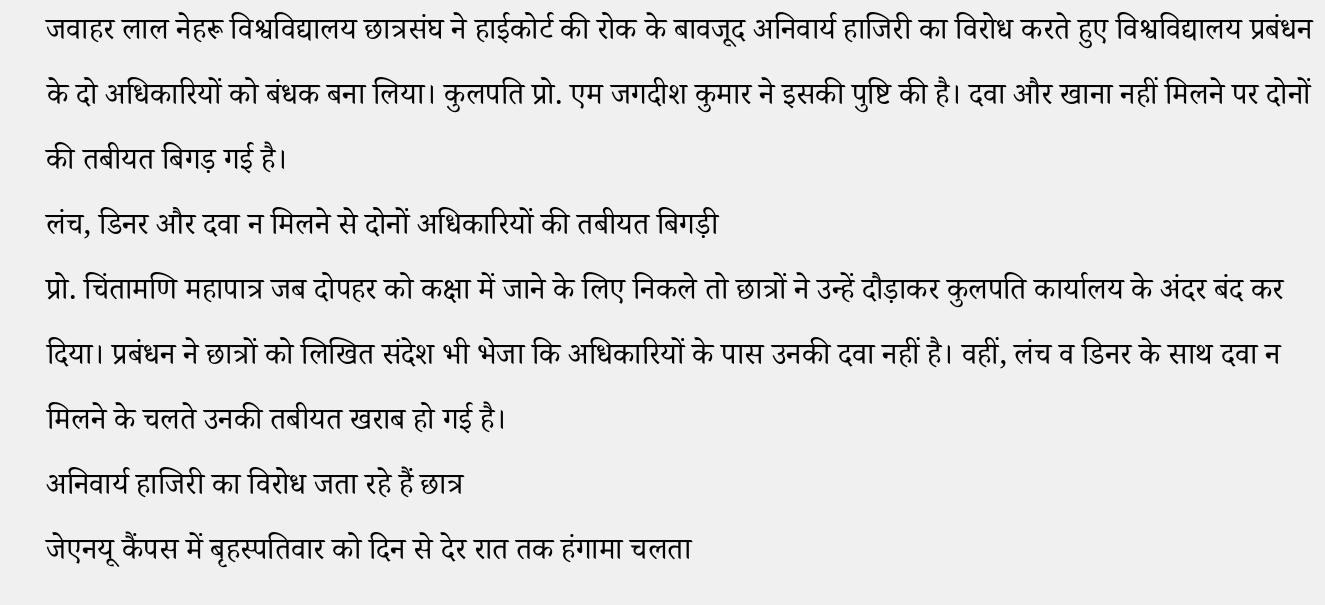जवाहर लाल नेहरू विश्वविद्यालय छात्रसंघ ने हाईकोर्ट की रोक के बावजूद अनिवार्य हाजिरी का विरोध करते हुए विश्वविद्यालय प्रबंधन के दो अधिकारियों को बंधक बना लिया। कुलपति प्रो. एम जगदीश कुमार ने इसकी पुष्टि की है। दवा और खाना नहीं मिलने पर दोनों की तबीयत बिगड़ गई है।
लंच, डिनर और दवा न मिलने से दोनों अधिकारियों की तबीयत बिगड़ी
प्रो. चिंतामणि महापात्र जब दोपहर को कक्षा में जाने के लिए निकले तो छात्रों ने उन्हें दौड़ाकर कुलपति कार्यालय के अंदर बंद कर दिया। प्रबंधन ने छात्रों को लिखित संदेश भी भेजा कि अधिकारियों के पास उनकी दवा नहीं है। वहीं, लंच व डिनर के साथ दवा न मिलने के चलते उनकी तबीयत खराब हो गई है।
अनिवार्य हाजिरी का विरोध जता रहे हैं छात्र
जेएनयू कैंपस में बृहस्पतिवार को दिन से देर रात तक हंगामा चलता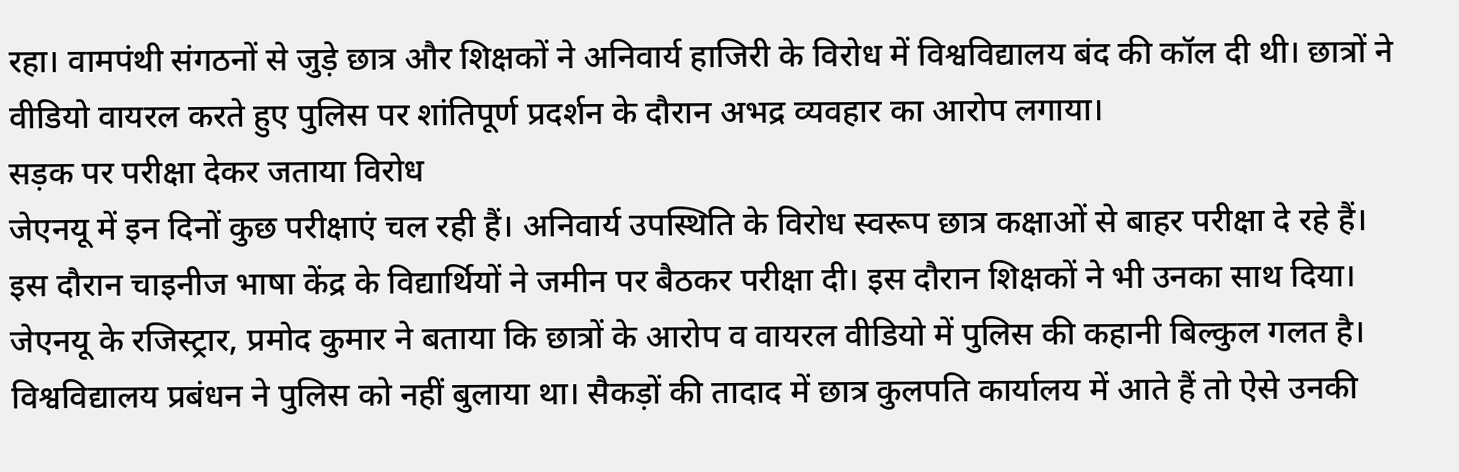रहा। वामपंथी संगठनों से जुड़े छात्र और शिक्षकों ने अनिवार्य हाजिरी के विरोध में विश्वविद्यालय बंद की कॉल दी थी। छात्रों ने वीडियो वायरल करते हुए पुलिस पर शांतिपूर्ण प्रदर्शन के दौरान अभद्र व्यवहार का आरोप लगाया।
सड़क पर परीक्षा देकर जताया विरोध
जेएनयू में इन दिनों कुछ परीक्षाएं चल रही हैं। अनिवार्य उपस्थिति के विरोध स्वरूप छात्र कक्षाओं से बाहर परीक्षा दे रहे हैं। इस दौरान चाइनीज भाषा केंद्र के विद्यार्थियों ने जमीन पर बैठकर परीक्षा दी। इस दौरान शिक्षकों ने भी उनका साथ दिया।
जेएनयू के रजिस्ट्रार, प्रमोद कुमार ने बताया कि छात्रों के आरोप व वायरल वीडियो में पुलिस की कहानी बिल्कुल गलत है। विश्वविद्यालय प्रबंधन ने पुलिस को नहीं बुलाया था। सैकड़ों की तादाद में छात्र कुलपति कार्यालय में आते हैं तो ऐसे उनकी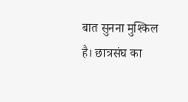बात सुनना मुश्किल है। छात्रसंघ का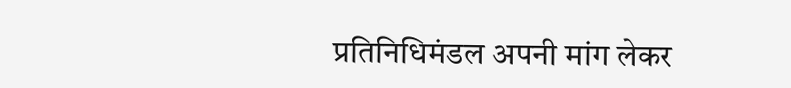प्रतिनिधिमंडल अपनी मांग लेकर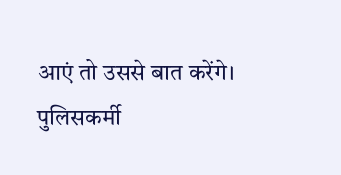आएं तो उससे बात करेंगे।
पुलिसकर्मी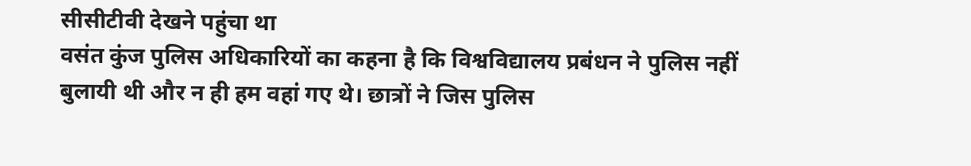सीसीटीवी देखने पहुंचा था
वसंत कुंज पुलिस अधिकारियों का कहना है कि विश्वविद्यालय प्रबंधन ने पुलिस नहीं बुलायी थी और न ही हम वहां गए थे। छात्रों ने जिस पुलिस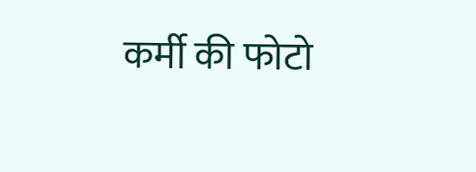कर्मी की फोटो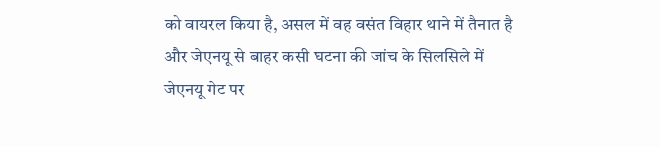को वायरल किया है, असल में वह वसंत विहार थाने में तैनात है और जेएनयू से बाहर कसी घटना की जांच के सिलसिले में जेएनयू गेट पर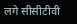लगे सीसीटीवी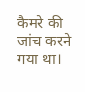कैमरे की जांच करने गया था।